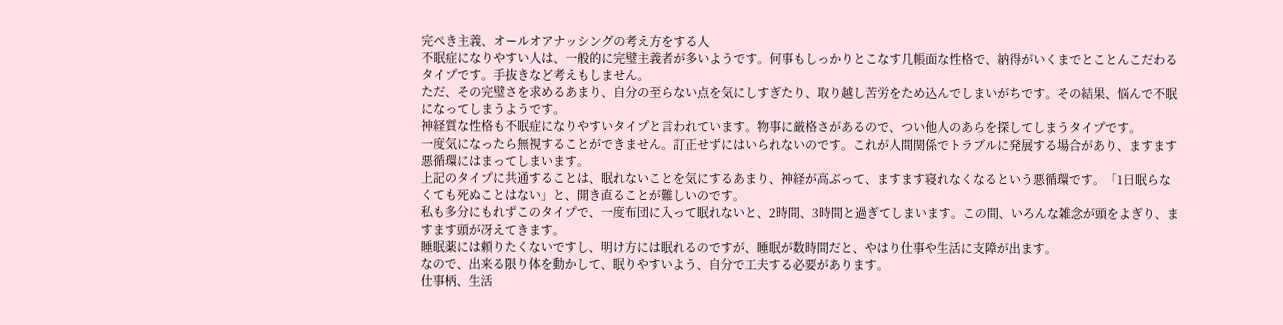完ぺき主義、オールオアナッシングの考え方をする人
不眠症になりやすい人は、一般的に完璧主義者が多いようです。何事もしっかりとこなす几帳面な性格で、納得がいくまでとことんこだわるタイプです。手抜きなど考えもしません。
ただ、その完璧さを求めるあまり、自分の至らない点を気にしすぎたり、取り越し苦労をため込んでしまいがちです。その結果、悩んで不眠になってしまうようです。
神経質な性格も不眠症になりやすいタイプと言われています。物事に厳格さがあるので、つい他人のあらを探してしまうタイプです。
一度気になったら無視することができません。訂正せずにはいられないのです。これが人間関係でトラブルに発展する場合があり、ますます悪循環にはまってしまいます。
上記のタイプに共通することは、眠れないことを気にするあまり、神経が高ぶって、ますます寝れなくなるという悪循環です。「1日眠らなくても死ぬことはない」と、開き直ることが難しいのです。
私も多分にもれずこのタイプで、一度布団に入って眠れないと、2時間、3時間と過ぎてしまいます。この間、いろんな雑念が頭をよぎり、ますます頭が冴えてきます。
睡眠薬には頼りたくないですし、明け方には眠れるのですが、睡眠が数時間だと、やはり仕事や生活に支障が出ます。
なので、出来る限り体を動かして、眠りやすいよう、自分で工夫する必要があります。
仕事柄、生活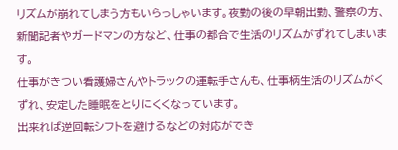リズムが崩れてしまう方もいらっしゃいます。夜勤の後の早朝出勤、警察の方、新聞記者やガードマンの方など、仕事の都合で生活のリズムがずれてしまいます。
仕事がきつい看護婦さんやトラックの運転手さんも、仕事柄生活のリズムがくずれ、安定した睡眠をとりにくくなっています。
出来れば逆回転シフトを避けるなどの対応ができ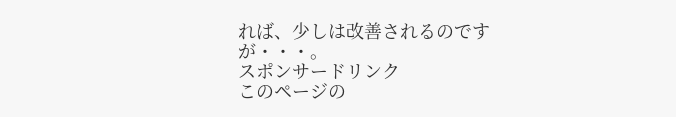れば、少しは改善されるのですが・・・。
スポンサードリンク
このページの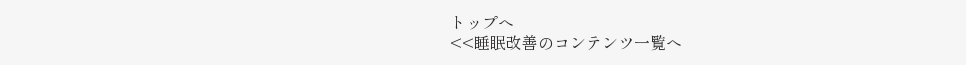トップへ
<<睡眠改善のコンテンツ一覧へ